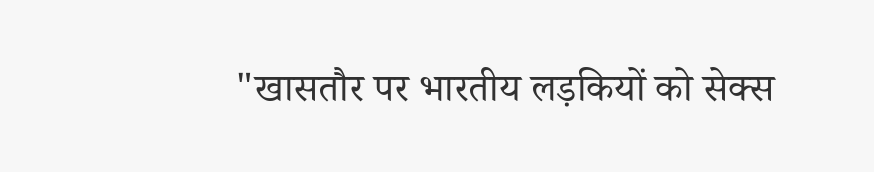"खासतौर पर भारतीय लड़कियों को सेक्स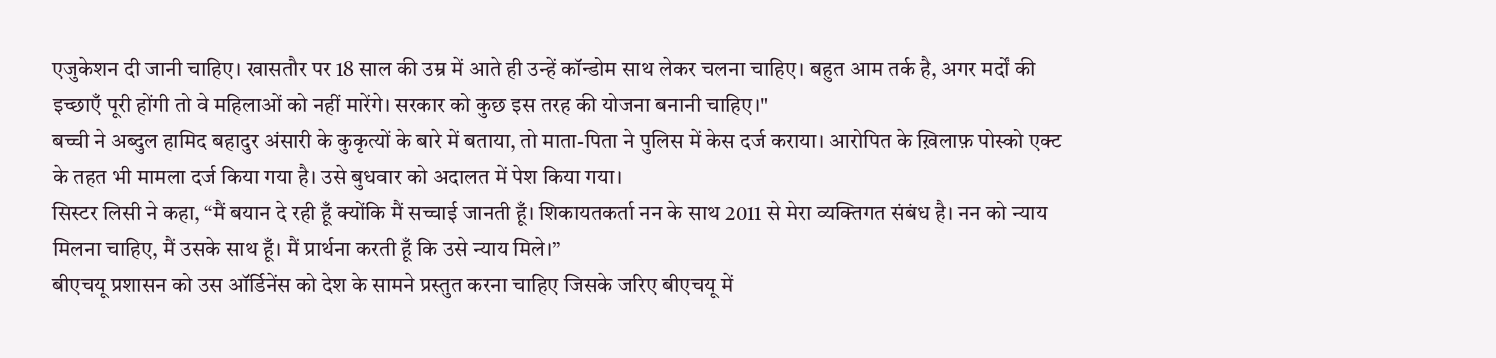एजुकेशन दी जानी चाहिए। खासतौर पर 18 साल की उम्र में आते ही उन्हें कॉन्डोम साथ लेकर चलना चाहिए। बहुत आम तर्क है, अगर मर्दों की इच्छाएँ पूरी होंगी तो वे महिलाओं को नहीं मारेंगे। सरकार को कुछ इस तरह की योजना बनानी चाहिए।"
बच्ची ने अब्दुल हामिद बहादुर अंसारी के कुकृत्यों के बारे में बताया, तो माता-पिता ने पुलिस में केस दर्ज कराया। आरोपित के ख़िलाफ़ पोस्को एक्ट के तहत भी मामला दर्ज किया गया है। उसे बुधवार को अदालत में पेश किया गया।
सिस्टर लिसी ने कहा, “मैं बयान दे रही हूँ क्योंकि मैं सच्चाई जानती हूँ। शिकायतकर्ता नन के साथ 2011 से मेरा व्यक्तिगत संबंध है। नन को न्याय मिलना चाहिए, मैं उसके साथ हूँ। मैं प्रार्थना करती हूँ कि उसे न्याय मिले।”
बीएचयू प्रशासन को उस ऑर्डिनेंस को देश के सामने प्रस्तुत करना चाहिए जिसके जरिए बीएचयू में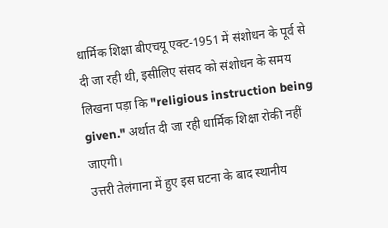धार्मिक शिक्षा बीएचयू एक्ट-1951 में संशोधन के पूर्व से दी जा रही थी, इसीलिए संसद को संशोधन के समय लिखना पड़ा कि "religious instruction being given." अर्थात दी जा रही धार्मिक शिक्षा रोकी नहीं जाएगी।
उत्तरी तेलंगाना में हुए इस घटना के बाद स्थानीय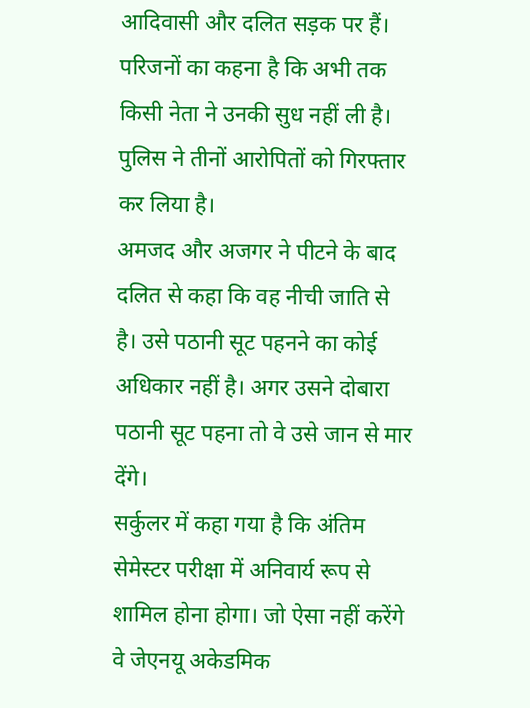आदिवासी और दलित सड़क पर हैं। परिजनों का कहना है कि अभी तक किसी नेता ने उनकी सुध नहीं ली है। पुलिस ने तीनों आरोपितों को गिरफ्तार कर लिया है।
अमजद और अजगर ने पीटने के बाद दलित से कहा कि वह नीची जाति से है। उसे पठानी सूट पहनने का कोई अधिकार नहीं है। अगर उसने दोबारा पठानी सूट पहना तो वे उसे जान से मार देंगे।
सर्कुलर में कहा गया है कि अंतिम सेमेस्टर परीक्षा में अनिवार्य रूप से शामिल होना होगा। जो ऐसा नहीं करेंगे वे जेएनयू अकेडमिक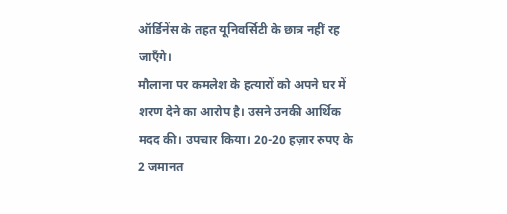ऑर्डिनेंस के तहत यूनिवर्सिटी के छात्र नहीं रह जाएँगे।
मौलाना पर कमलेश के हत्यारों को अपने घर में शरण देने का आरोप है। उसने उनकी आर्थिक मदद की। उपचार किया। 20-20 हज़ार रुपए के 2 जमानत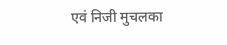एवं निजी मुचलका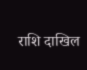राशि दाखिल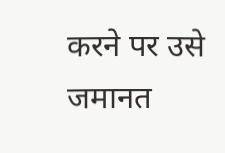करने पर उसे जमानत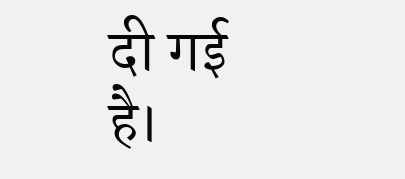दी गई है।